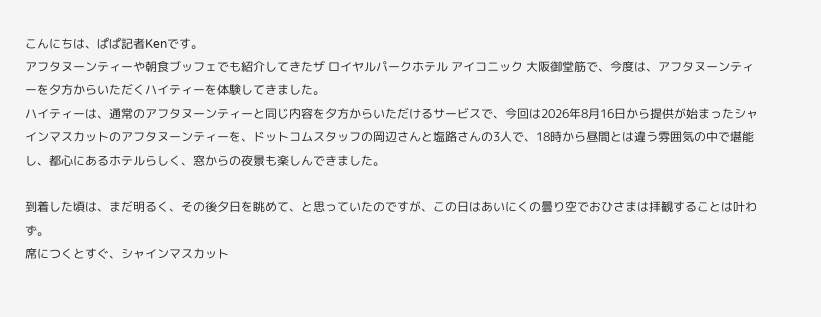こんにちは、ぱぱ記者Kenです。
アフタヌーンティーや朝食ブッフェでも紹介してきたザ ロイヤルパークホテル アイコニック 大阪御堂筋で、今度は、アフタヌーンティーを夕方からいただくハイティーを体験してきました。
ハイティーは、通常のアフタヌーンティーと同じ内容を夕方からいただけるサービスで、今回は2026年8月16日から提供が始まったシャインマスカットのアフタヌーンティーを、ドットコムスタッフの岡辺さんと塩路さんの3人で、18時から昼間とは違う雰囲気の中で堪能し、都心にあるホテルらしく、窓からの夜景も楽しんできました。

到着した頃は、まだ明るく、その後夕日を眺めて、と思っていたのですが、この日はあいにくの曇り空でおひさまは拝観することは叶わず。
席につくとすぐ、シャインマスカット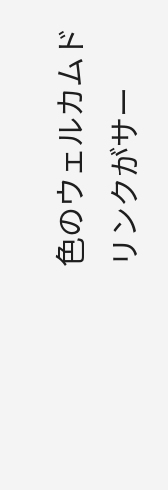色のウェルカムドリンクがサー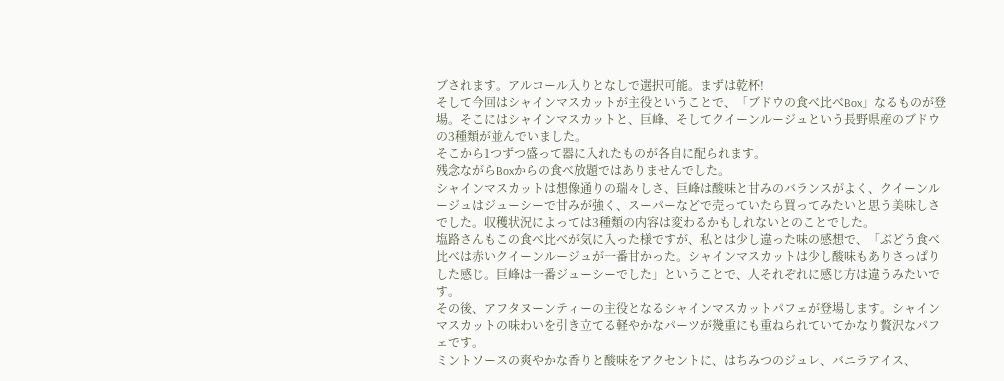ブされます。アルコール入りとなしで選択可能。まずは乾杯!
そして今回はシャインマスカットが主役ということで、「ブドウの食べ比べBox」なるものが登場。そこにはシャインマスカットと、巨峰、そしてクイーンルージュという長野県産のブドウの3種類が並んでいました。
そこから1つずつ盛って器に入れたものが各自に配られます。
残念ながらBoxからの食べ放題ではありませんでした。
シャインマスカットは想像通りの瑞々しさ、巨峰は酸味と甘みのバランスがよく、クイーンルージュはジューシーで甘みが強く、スーパーなどで売っていたら買ってみたいと思う美味しさでした。収穫状況によっては3種類の内容は変わるかもしれないとのことでした。
塩路さんもこの食べ比べが気に入った様ですが、私とは少し違った味の感想で、「ぶどう食べ比べは赤いクイーンルージュが一番甘かった。シャインマスカットは少し酸味もありさっぱりした感じ。巨峰は一番ジューシーでした」ということで、人それぞれに感じ方は違うみたいです。
その後、アフタヌーンティーの主役となるシャインマスカットパフェが登場します。シャインマスカットの味わいを引き立てる軽やかなパーツが幾重にも重ねられていてかなり贅沢なパフェです。
ミントソースの爽やかな香りと酸味をアクセントに、はちみつのジュレ、バニラアイス、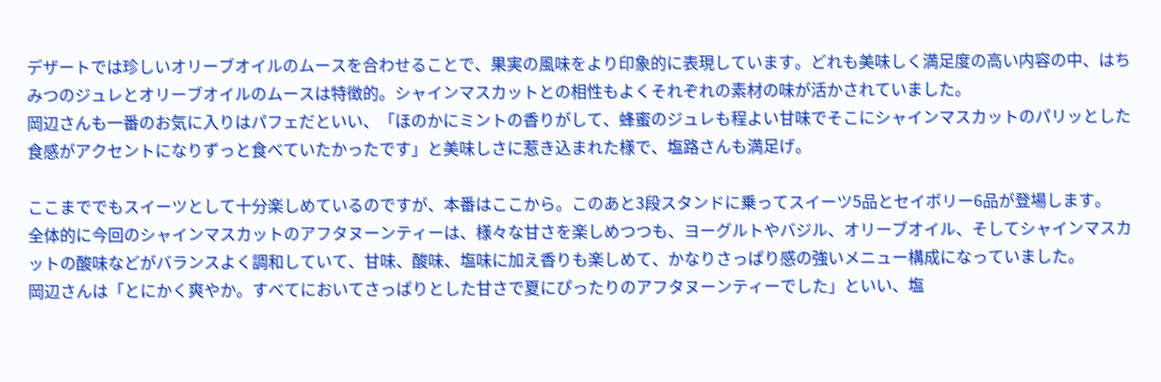デザートでは珍しいオリーブオイルのムースを合わせることで、果実の風味をより印象的に表現しています。どれも美味しく満足度の高い内容の中、はちみつのジュレとオリーブオイルのムースは特徴的。シャインマスカットとの相性もよくそれぞれの素材の味が活かされていました。
岡辺さんも一番のお気に入りはパフェだといい、「ほのかにミントの香りがして、蜂蜜のジュレも程よい甘味でそこにシャインマスカットのパリッとした食感がアクセントになりずっと食べていたかったです」と美味しさに惹き込まれた様で、塩路さんも満足げ。

ここまででもスイーツとして十分楽しめているのですが、本番はここから。このあと3段スタンドに乗ってスイーツ5品とセイボリー6品が登場します。
全体的に今回のシャインマスカットのアフタヌーンティーは、様々な甘さを楽しめつつも、ヨーグルトやバジル、オリーブオイル、そしてシャインマスカットの酸味などがバランスよく調和していて、甘味、酸味、塩味に加え香りも楽しめて、かなりさっぱり感の強いメニュー構成になっていました。
岡辺さんは「とにかく爽やか。すべてにおいてさっぱりとした甘さで夏にぴったりのアフタヌーンティーでした」といい、塩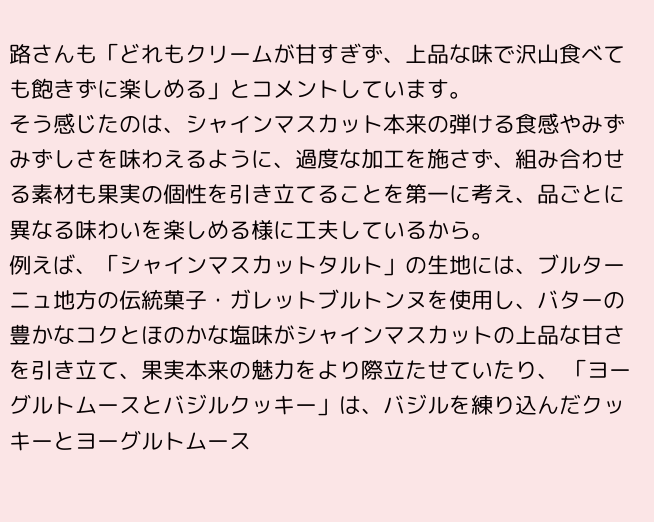路さんも「どれもクリームが甘すぎず、上品な味で沢山食べても飽きずに楽しめる」とコメントしています。
そう感じたのは、シャインマスカット本来の弾ける食感やみずみずしさを味わえるように、過度な加工を施さず、組み合わせる素材も果実の個性を引き立てることを第一に考え、品ごとに異なる味わいを楽しめる様に工夫しているから。
例えば、「シャインマスカットタルト」の生地には、ブルターニュ地方の伝統菓子・ガレットブルトンヌを使用し、バターの豊かなコクとほのかな塩味がシャインマスカットの上品な甘さを引き立て、果実本来の魅力をより際立たせていたり、 「ヨーグルトムースとバジルクッキー」は、バジルを練り込んだクッキーとヨーグルトムース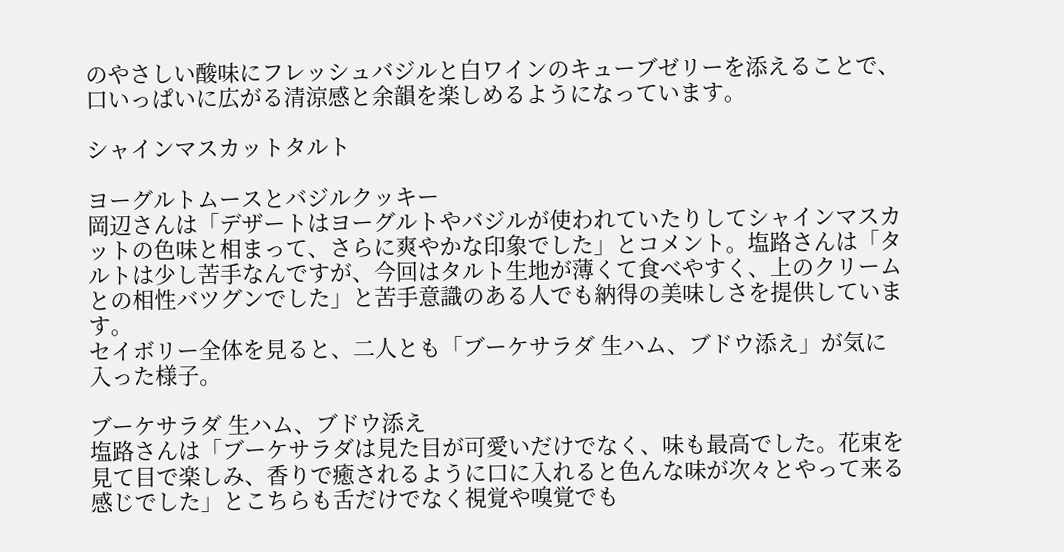のやさしい酸味にフレッシュバジルと白ワインのキューブゼリーを添えることで、口いっぱいに広がる清涼感と余韻を楽しめるようになっています。

シャインマスカットタルト

ヨーグルトムースとバジルクッキー
岡辺さんは「デザートはヨーグルトやバジルが使われていたりしてシャインマスカットの色味と相まって、さらに爽やかな印象でした」とコメント。塩路さんは「タルトは少し苦手なんですが、今回はタルト生地が薄くて食べやすく、上のクリームとの相性バツグンでした」と苦手意識のある人でも納得の美味しさを提供しています。
セイボリー全体を見ると、二人とも「ブーケサラダ 生ハム、ブドウ添え」が気に入った様子。

ブーケサラダ 生ハム、ブドウ添え
塩路さんは「ブーケサラダは見た目が可愛いだけでなく、味も最高でした。花束を見て目で楽しみ、香りで癒されるように口に入れると色んな味が次々とやって来る感じでした」とこちらも舌だけでなく視覚や嗅覚でも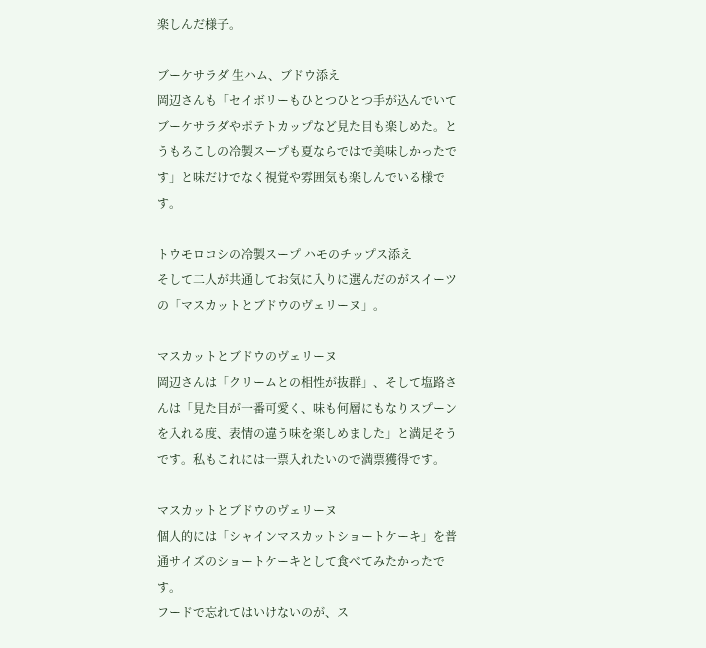楽しんだ様子。

ブーケサラダ 生ハム、ブドウ添え
岡辺さんも「セイボリーもひとつひとつ手が込んでいてブーケサラダやポテトカップなど見た目も楽しめた。とうもろこしの冷製スープも夏ならではで美味しかったです」と味だけでなく視覚や雰囲気も楽しんでいる様です。

トウモロコシの冷製スープ ハモのチップス添え
そして二人が共通してお気に入りに選んだのがスイーツの「マスカットとブドウのヴェリーヌ」。

マスカットとブドウのヴェリーヌ
岡辺さんは「クリームとの相性が抜群」、そして塩路さんは「見た目が一番可愛く、味も何層にもなりスプーンを入れる度、表情の違う味を楽しめました」と満足そうです。私もこれには一票入れたいので満票獲得です。

マスカットとブドウのヴェリーヌ
個人的には「シャインマスカットショートケーキ」を普通サイズのショートケーキとして食べてみたかったです。
フードで忘れてはいけないのが、ス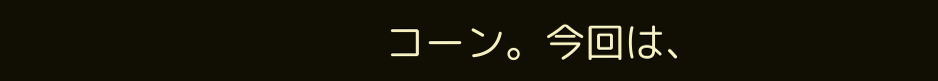コーン。今回は、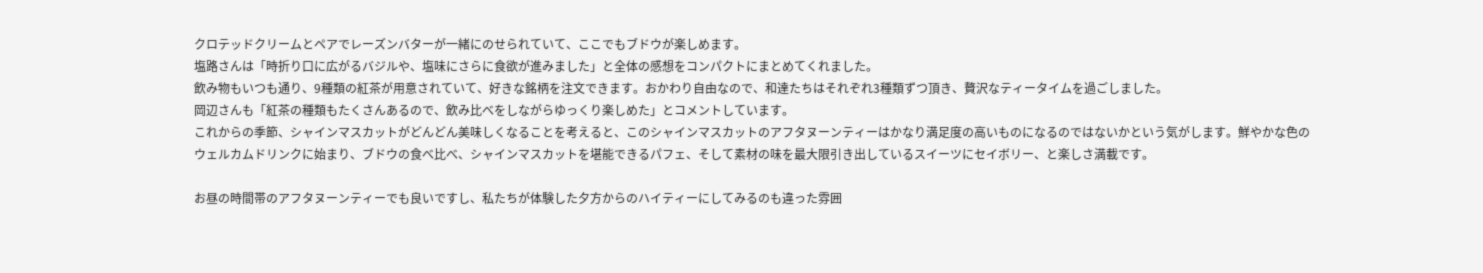クロテッドクリームとペアでレーズンバターが一緒にのせられていて、ここでもブドウが楽しめます。
塩路さんは「時折り口に広がるバジルや、塩味にさらに食欲が進みました」と全体の感想をコンパクトにまとめてくれました。
飲み物もいつも通り、9種類の紅茶が用意されていて、好きな銘柄を注文できます。おかわり自由なので、和達たちはそれぞれ3種類ずつ頂き、贅沢なティータイムを過ごしました。
岡辺さんも「紅茶の種類もたくさんあるので、飲み比べをしながらゆっくり楽しめた」とコメントしています。
これからの季節、シャインマスカットがどんどん美味しくなることを考えると、このシャインマスカットのアフタヌーンティーはかなり満足度の高いものになるのではないかという気がします。鮮やかな色のウェルカムドリンクに始まり、ブドウの食べ比べ、シャインマスカットを堪能できるパフェ、そして素材の味を最大限引き出しているスイーツにセイボリー、と楽しさ満載です。

お昼の時間帯のアフタヌーンティーでも良いですし、私たちが体験した夕方からのハイティーにしてみるのも違った雰囲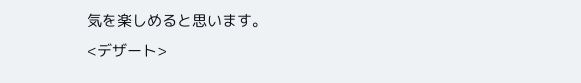気を楽しめると思います。
<デザート>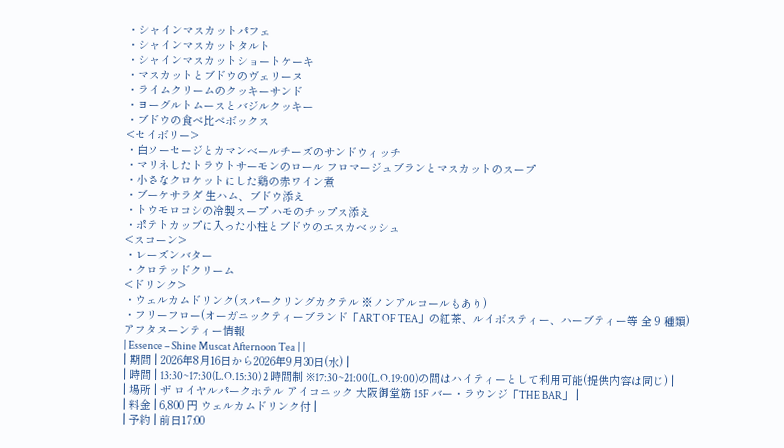・シャインマスカットパフェ
・シャインマスカットタルト
・シャインマスカットショートケーキ
・マスカットとブドウのヴェリーヌ
・ライムクリームのクッキーサンド
・ヨーグルトムースとバジルクッキー
・ブドウの食べ比べボックス
<セイボリー>
・白ソーセージとカマンベールチーズのサンドウィッチ
・マリネしたトラウトサーモンのロール フロマージュブランとマスカットのスープ
・小さなクロケットにした鶏の赤ワイン煮
・ブーケサラダ 生ハム、ブドウ添え
・トウモロコシの冷製スープ ハモのチップス添え
・ポテトカップに入った小柱とブドウのエスカベッシュ
<スコーン>
・レーズンバター
・クロテッドクリーム
<ドリンク>
・ウェルカムドリンク(スパークリングカクテル ※ノンアルコールもあり)
・フリーフロー(オーガニックティーブランド「ART OF TEA」の紅茶、ルイボスティー、ハーブティー等 全 9 種類)
アフタヌーンティー情報
| Essence – Shine Muscat Afternoon Tea | |
| 期間 | 2026年8月16日から2026年9月30日(水) |
| 時間 | 13:30~17:30(L.O.15:30) 2 時間制 ※17:30~21:00(L.O.19:00)の間はハイティーとして利用可能(提供内容は同じ) |
| 場所 | ザ ロイヤルパークホテル アイコニック 大阪御堂筋 15F バー・ラウンジ「THE BAR」 |
| 料金 | 6,800 円 ウェルカムドリンク付 |
| 予約 | 前日17:00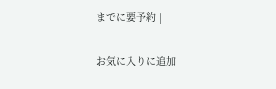までに要予約 |

お気に入りに追加